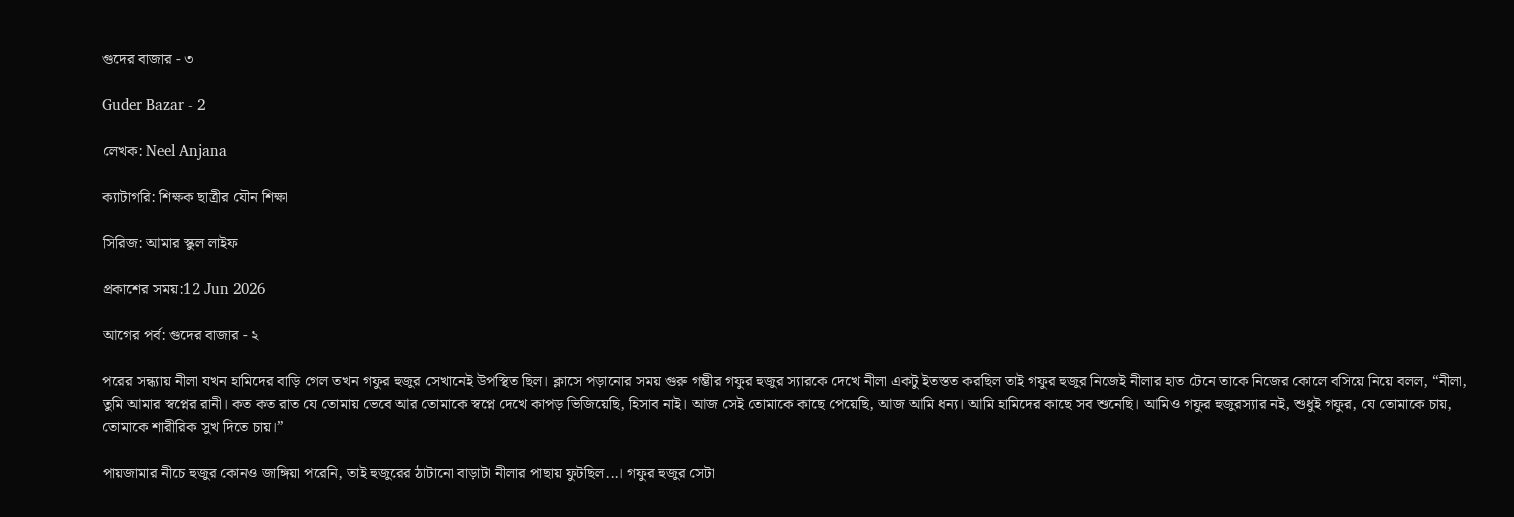গুদের বাজার - ৩

Guder Bazar - 2

লেখক: Neel Anjana

ক্যাটাগরি: শিক্ষক ছাত্রীর যৌন শিক্ষা

সিরিজ: আমার স্কুল লাইফ

প্রকাশের সময়:12 Jun 2026

আগের পর্ব: গুদের বাজার - ২

পরের সন্ধ্যায় নীলা যখন হামিদের বাড়ি গেল তখন গফুর হুজুর সেখানেই উপস্থিত ছিল। ক্লাসে পড়ানোর সময় গুরু গম্ভীর গফুর হুজুর স্যারকে দেখে নীলা একটু ইতস্তত করছিল তাই গফুর হুজুর নিজেই নীলার হাত টেনে তাকে নিজের কোলে বসিয়ে নিয়ে বলল, “নীলা, তুমি আমার স্বপ্নের রানী। কত কত রাত যে তোমায় ভেবে আর তোমাকে স্বপ্নে দেখে কাপড় ভিজিয়েছি, হিসাব নাই। আজ সেই তোমাকে কাছে পেয়েছি, আজ আমি ধন্য। আমি হামিদের কাছে সব শুনেছি। আমিও গফুর হুজুরস্যার নই, শুধুই গফুর, যে তোমাকে চায়, তোমাকে শারীরিক সুখ দিতে চায়।”

পায়জামার নীচে হুজুর কোনও জাঙ্গিয়া পরেনি, তাই হুজুরের ঠাটানো বাড়াটা নীলার পাছায় ফুটছিল...। গফুর হুজুর সেটা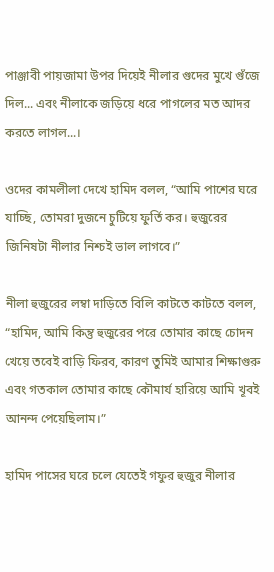পাঞ্জাবী পায়জামা উপর দিয়েই নীলার গুদের মুখে গুঁজে দিল... এবং নীলাকে জড়িয়ে ধরে পাগলের মত আদর করতে লাগল...।

ওদের কামলীলা দেখে হামিদ বলল, “আমি পাশের ঘরে যাচ্ছি, তোমরা দুজনে চুটিয়ে ফুর্তি কর। হুজুরের জিনিষটা নীলার নিশ্চই ভাল লাগবে।”

নীলা হুজুরের লম্বা দাড়িতে বিলি কাটতে কাটতে বলল, “হামিদ, আমি কিন্তু হুজুরের পরে তোমার কাছে চোদন খেয়ে তবেই বাড়ি ফিরব, কারণ তুমিই আমার শিক্ষাগুরু এবং গতকাল তোমার কাছে কৌমার্য হারিয়ে আমি খূবই আনন্দ পেয়েছিলাম।”

হামিদ পাসের ঘরে চলে যেতেই গফুর হুজুর নীলার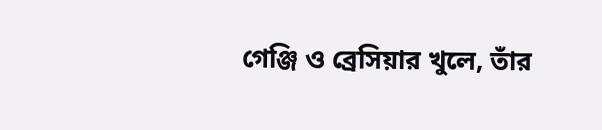গেঞ্জি ও ব্রেসিয়ার খুলে, তাঁর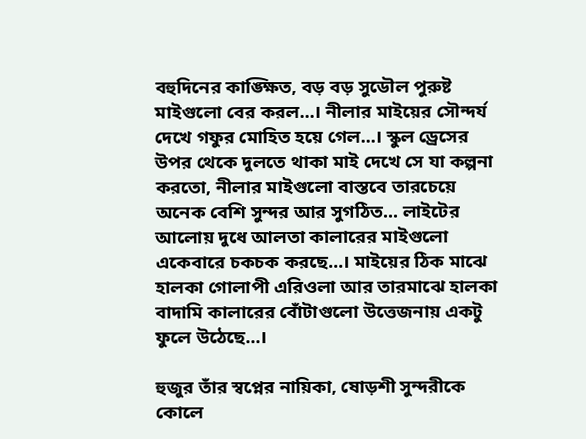বহুদিনের কাঙ্ক্ষিত, বড় বড় সুডৌল পুরুষ্ট মাইগুলো বের করল...। নীলার মাইয়ের সৌন্দর্য দেখে গফুর মোহিত হয়ে গেল...। স্কুল ড্রেসের উপর থেকে দুলতে থাকা মাই দেখে সে যা কল্পনা করতো, নীলার মাইগুলো বাস্তবে তারচেয়ে অনেক বেশি সুন্দর আর সুগঠিত... লাইটের আলোয় দুধে আলতা কালারের মাইগুলো একেবারে চকচক করছে...। মাইয়ের ঠিক মাঝে হালকা গোলাপী এরিওলা আর তারমাঝে হালকা বাদামি কালারের বোঁটাগুলো উত্তেজনায় একটু ফুলে উঠেছে...।

হুজুর তাঁর স্বপ্নের নায়িকা, ষোড়শী সুন্দরীকে কোলে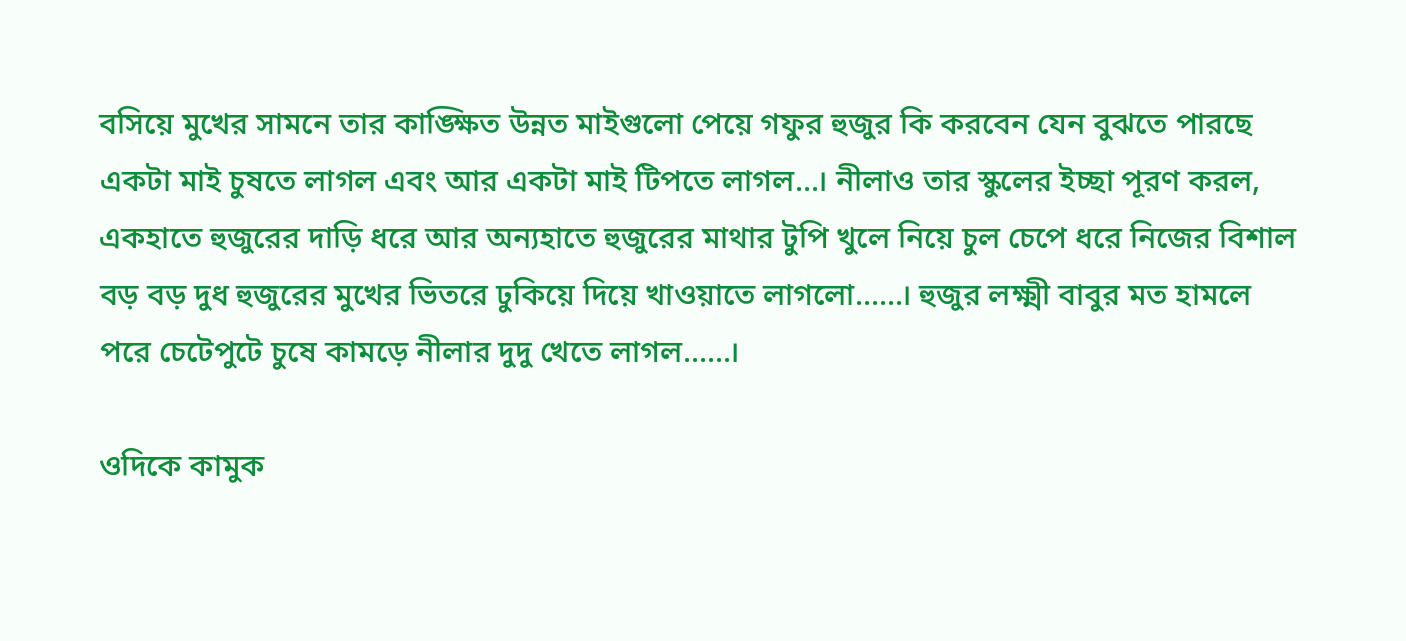বসিয়ে মুখের সামনে তার কাঙ্ক্ষিত উন্নত মাইগুলো পেয়ে গফুর হুজুর কি করবেন যেন বুঝতে পারছে একটা মাই চুষতে লাগল এবং আর একটা মাই টিপতে লাগল...। নীলাও তার স্কুলের ইচ্ছা পূরণ করল, একহাতে হুজুরের দাড়ি ধরে আর অন্যহাতে হুজুরের মাথার টুপি খুলে নিয়ে চুল চেপে ধরে নিজের বিশাল বড় বড় দুধ হুজুরের মুখের ভিতরে ঢুকিয়ে দিয়ে খাওয়াতে লাগলো......। হুজুর লক্ষ্মী বাবুর মত হামলে পরে চেটেপুটে চুষে কামড়ে নীলার দুদু খেতে লাগল......।

ওদিকে কামুক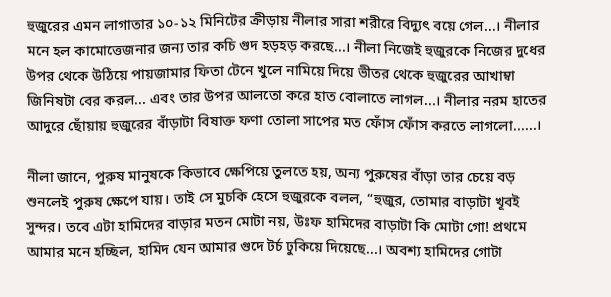হুজুরের এমন লাগাতার ১০-১২ মিনিটের ক্রীড়ায় নীলার সারা শরীরে বিদ্যুৎ বয়ে গেল...। নীলার মনে হল কামোত্তেজনার জন্য তার কচি গুদ হড়হড় করছে...। নীলা নিজেই হুজুরকে নিজের দুধের উপর থেকে উঠিয়ে পায়জামার ফিতা টেনে খুলে নামিয়ে দিয়ে ভীতর থেকে হুজুরের আখাম্বা জিনিষটা বের করল... এবং তার উপর আলতো করে হাত বোলাতে লাগল...। নীলার নরম হাতের আদুরে ছোঁয়ায় হুজুরের বাঁড়াটা বিষাক্ত ফণা তোলা সাপের মত ফোঁস ফোঁস করতে লাগলো......।

নীলা জানে, পুরুষ মানুষকে কিভাবে ক্ষেপিয়ে তুলতে হয়, অন্য পুরুষের বাঁড়া তার চেয়ে বড় শুনলেই পুরুষ ক্ষেপে যায়। তাই সে মুচকি হেসে হুজুরকে বলল, “হুজুর, তোমার বাড়াটা খূবই সুন্দর। তবে এটা হামিদের বাড়ার মতন মোটা নয়, উঃফ হামিদের বাড়াটা কি মোটা গো! প্রথমে আমার মনে হচ্ছিল, হামিদ যেন আমার গুদে টর্চ ঢুকিয়ে দিয়েছে...। অবশ্য হামিদের গোটা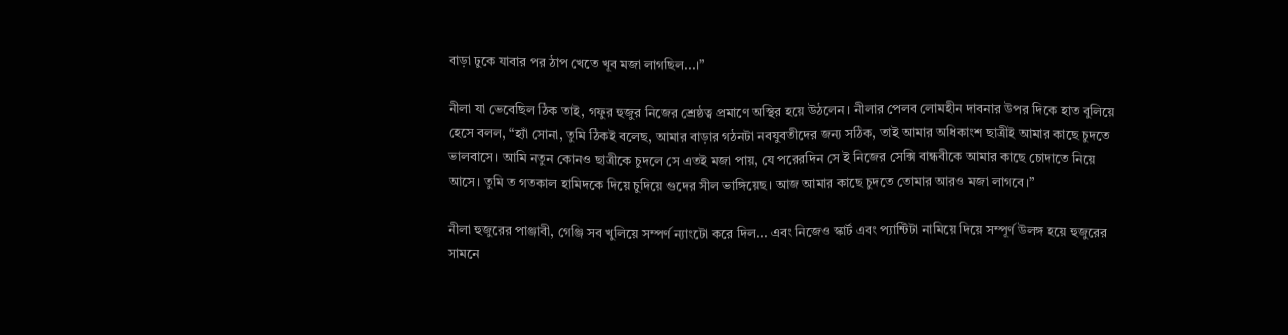বাড়া ঢুকে যাবার পর ঠাপ খেতে খূব মজা লাগছিল...।”

নীলা যা ভেবেছিল ঠিক তাই, গফুর হুজুর নিজের শ্রেষ্ঠত্ব প্রমাণে অস্থির হয়ে উঠলেন। নীলার পেলব লোমহীন দাবনার উপর দিকে হাত বুলিয়ে হেসে বলল, “হ্যাঁ সোনা, তুমি ঠিকই বলেছ, আমার বাড়ার গঠনটা নবযুবতীদের জন্য সঠিক, তাই আমার অধিকাংশ ছাত্রীই আমার কাছে চুদতে ভালবাসে। আমি নতুন কোনও ছাত্রীকে চুদলে সে এতই মজা পায়, যে পরেরদিন সে ই নিজের সেক্সি বান্ধবীকে আমার কাছে চোদাতে নিয়ে আসে। তুমি ত গতকাল হামিদকে দিয়ে চুদিয়ে গুদের সীল ভাঙ্গিয়েছ। আজ আমার কাছে চুদতে তোমার আরও মজা লাগবে।”

নীলা হুজুরের পাঞ্জাবী, গেঞ্জি সব খুলিয়ে সম্পর্ণ ন্যাংটো করে দিল... এবং নিজেও স্কার্ট এবং প্যান্টিটা নামিয়ে দিয়ে সম্পূর্ণ উলঙ্গ হয়ে হুজুরের সামনে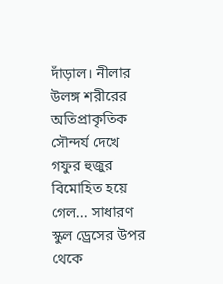দাঁড়াল। নীলার উলঙ্গ শরীরের অতিপ্রাকৃতিক সৌন্দর্য দেখে গফুর হুজুর বিমোহিত হয়ে গেল... সাধারণ স্কুল ড্রেসের উপর থেকে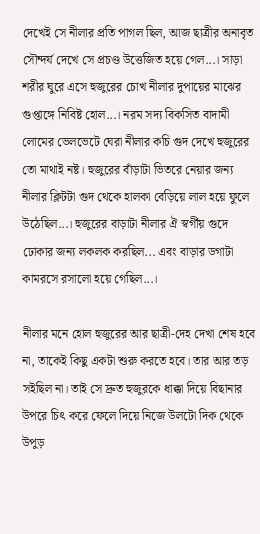দেখেই সে নীলার প্রতি পাগল ছিল, আজ ছাত্রীর অনাবৃত সৌন্দর্য দেখে সে প্রচণ্ড উত্তেজিত হয়ে গেল...। সাড়া শরীর ঘুরে এসে হুজুরের চোখ নীলার দুপায়ের মাঝের গুপ্তাঙ্গে নিবিষ্ট হোল...। নরম সদ্য বিকসিত বাদামী লোমের ভেলভেটে ঘেরা নীলার কচি গুদ দেখে হুজুরের তো মাথাই নষ্ট। হুজুরের বাঁড়াটা ভিতরে নেয়ার জন্য নীলার ক্লিটটা গুদ থেকে হালকা বেড়িয়ে লাল হয়ে ফুলে উঠেছিল...। হুজুরের বাড়াটা নীলার ঐ স্বর্গীয় গুদে ঢোকার জন্য লকলক করছিল... এবং বাড়ার ডগাটা কামরসে রসালো হয়ে গেছিল...।

নীলার মনে হোল হুজুরের আর ছাত্রী-দেহ দেখা শেষ হবে না, তাকেই কিছু একটা শুরু করতে হবে। তার আর তড় সইছিল না। তাই সে দ্রুত হুজুরকে ধাক্কা দিয়ে বিছানার উপরে চিৎ করে ফেলে দিয়ে নিজে উলটো দিক থেকে উপুড়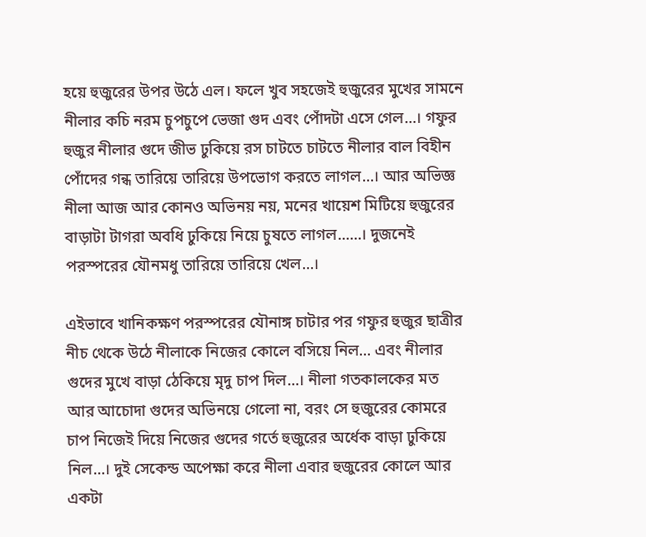হয়ে হুজুরের উপর উঠে এল। ফলে খুব সহজেই হুজুরের মুখের সামনে নীলার কচি নরম চুপচুপে ভেজা গুদ এবং পোঁদটা এসে গেল...। গফুর হুজুর নীলার গুদে জীভ ঢুকিয়ে রস চাটতে চাটতে নীলার বাল বিহীন পোঁদের গন্ধ তারিয়ে তারিয়ে উপভোগ করতে লাগল...। আর অভিজ্ঞ নীলা আজ আর কোনও অভিনয় নয়, মনের খায়েশ মিটিয়ে হুজুরের বাড়াটা টাগরা অবধি ঢুকিয়ে নিয়ে চুষতে লাগল......। দুজনেই পরস্পরের যৌনমধু তারিয়ে তারিয়ে খেল...।

এইভাবে খানিকক্ষণ পরস্পরের যৌনাঙ্গ চাটার পর গফুর হুজুর ছাত্রীর নীচ থেকে উঠে নীলাকে নিজের কোলে বসিয়ে নিল... এবং নীলার গুদের মুখে বাড়া ঠেকিয়ে মৃদু চাপ দিল...। নীলা গতকালকের মত আর আচোদা গুদের অভিনয়ে গেলো না, বরং সে হুজুরের কোমরে চাপ নিজেই দিয়ে নিজের গুদের গর্তে হুজুরের অর্ধেক বাড়া ঢুকিয়ে নিল...। দুই সেকেন্ড অপেক্ষা করে নীলা এবার হুজুরের কোলে আর একটা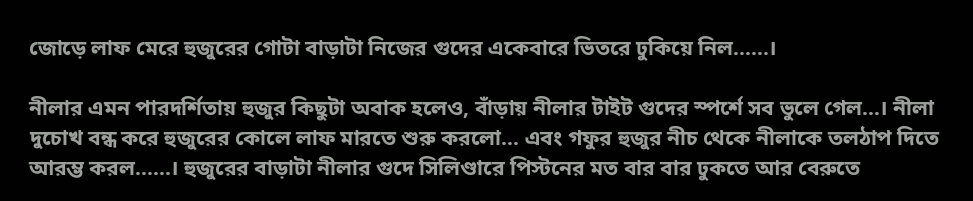জোড়ে লাফ মেরে হুজুরের গোটা বাড়াটা নিজের গুদের একেবারে ভিতরে ঢুকিয়ে নিল......।

নীলার এমন পারদর্শিতায় হুজুর কিছুটা অবাক হলেও, বাঁড়ায় নীলার টাইট গুদের স্পর্শে সব ভুলে গেল…। নীলা দুচোখ বন্ধ করে হুজুরের কোলে লাফ মারতে শুরু করলো... এবং গফুর হুজুর নীচ থেকে নীলাকে তলঠাপ দিতে আরম্ভ করল......। হুজুরের বাড়াটা নীলার গুদে সিলিণ্ডারে পিস্টনের মত বার বার ঢুকতে আর বেরুতে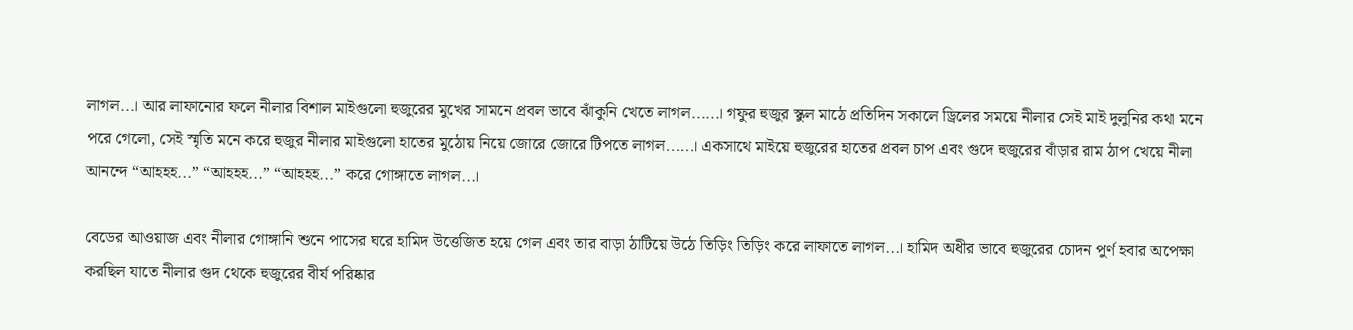লাগল...। আর লাফানোর ফলে নীলার বিশাল মাইগুলো হুজুরের মুখের সামনে প্রবল ভাবে ঝাঁকুনি খেতে লাগল......। গফুর হুজুর স্কুল মাঠে প্রতিদিন সকালে ড্রিলের সময়ে নীলার সেই মাই দুলুনির কথা মনে পরে গেলো, সেই স্মৃতি মনে করে হুজুর নীলার মাইগুলো হাতের মুঠোয় নিয়ে জোরে জোরে টিপতে লাগল......। একসাথে মাইয়ে হুজুরের হাতের প্রবল চাপ এবং গুদে হুজুরের বাঁড়ার রাম ঠাপ খেয়ে নীলা আনন্দে “আহহহ...” “আহহহ...” “আহহহ...” করে গোঙ্গাতে লাগল...।

বেডের আওয়াজ এবং নীলার গোঙ্গানি শুনে পাসের ঘরে হামিদ উত্তেজিত হয়ে গেল এবং তার বাড়া ঠাটিয়ে উঠে তিড়িং তিড়িং করে লাফাতে লাগল...। হামিদ অধীর ভাবে হুজুরের চোদন পুর্ণ হবার অপেক্ষা করছিল যাতে নীলার গুদ থেকে হুজুরের বীর্য পরিষ্কার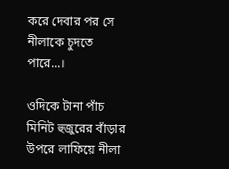করে দেবার পর সে নীলাকে চুদতে পারে...।

ওদিকে টানা পাঁচ মিনিট হুজুরের বাঁড়ার উপরে লাফিয়ে নীলা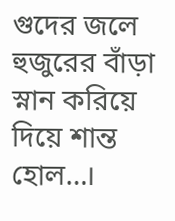গুদের জলে হুজুরের বাঁড়া স্নান করিয়ে দিয়ে শান্ত হোল…।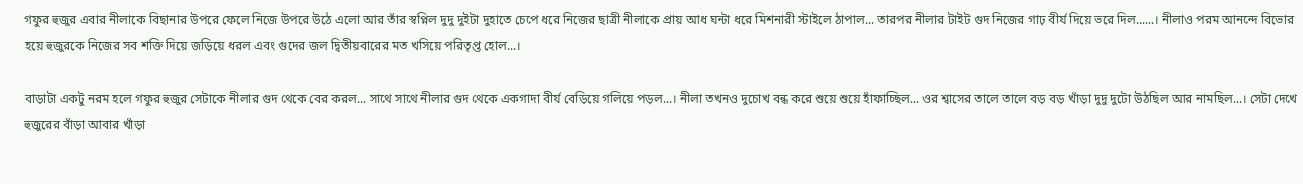গফুর হুজুর এবার নীলাকে বিছানার উপরে ফেলে নিজে উপরে উঠে এলো আর তাঁর স্বপ্নিল দুদু দুইটা দুহাতে চেপে ধরে নিজের ছাত্রী নীলাকে প্রায় আধ ঘন্টা ধরে মিশনারী স্টাইলে ঠাপাল... তারপর নীলার টাইট গুদ নিজের গাঢ় বীর্য দিয়ে ভরে দিল......। নীলাও পরম আনন্দে বিভোর হয়ে হুজুরকে নিজের সব শক্তি দিয়ে জড়িয়ে ধরল এবং গুদের জল দ্বিতীয়বারের মত খসিয়ে পরিতৃপ্ত হোল...।

বাড়াটা একটু নরম হলে গফুর হুজুর সেটাকে নীলার গুদ থেকে বের করল... সাথে সাথে নীলার গুদ থেকে একগাদা বীর্য বেড়িয়ে গলিয়ে পড়ল...। নীলা তখনও দুচোখ বন্ধ করে শুয়ে শুয়ে হাঁফাচ্ছিল... ওর শ্বাসের তালে তালে বড় বড় খাঁড়া দুদু দুটো উঠছিল আর নামছিল...। সেটা দেখে হুজুরের বাঁড়া আবার খাঁড়া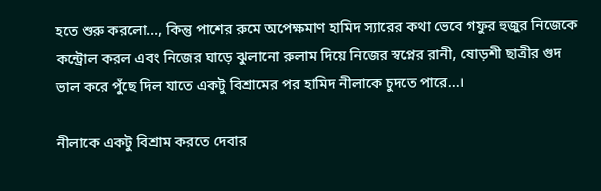হতে শুরু করলো..., কিন্তু পাশের রুমে অপেক্ষমাণ হামিদ স্যারের কথা ভেবে গফুর হুজুর নিজেকে কন্ট্রোল করল এবং নিজের ঘাড়ে ঝুলানো রুলাম দিয়ে নিজের স্বপ্নের রানী, ষোড়শী ছাত্রীর গুদ ভাল করে পুঁছে দিল যাতে একটু বিশ্রামের পর হামিদ নীলাকে চুদতে পারে...।

নীলাকে একটু বিশ্রাম করতে দেবার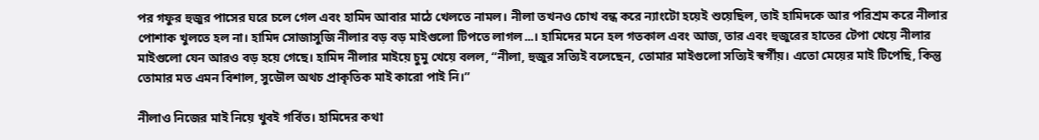পর গফুর হুজুর পাসের ঘরে চলে গেল এবং হামিদ আবার মাঠে খেলতে নামল। নীলা তখনও চোখ বন্ধ করে ন্যাংটো হয়েই শুয়েছিল, তাই হামিদকে আর পরিশ্রম করে নীলার পোশাক খুলতে হল না। হামিদ সোজাসুজি নীলার বড় বড় মাইগুলো টিপতে লাগল...। হামিদের মনে হল গতকাল এবং আজ, তার এবং হুজুরের হাতের টেপা খেয়ে নীলার মাইগুলো যেন আরও বড় হয়ে গেছে। হামিদ নীলার মাইয়ে চুমু খেয়ে বলল, “নীলা, হুজুর সত্যিই বলেছেন, তোমার মাইগুলো সত্যিই স্বর্গীয়। এতো মেয়ের মাই টিপেছি, কিন্তু তোমার মত এমন বিশাল, সুডৌল অথচ প্রাকৃতিক মাই কারো পাই নি।”

নীলাও নিজের মাই নিয়ে খুবই গর্বিত। হামিদের কথা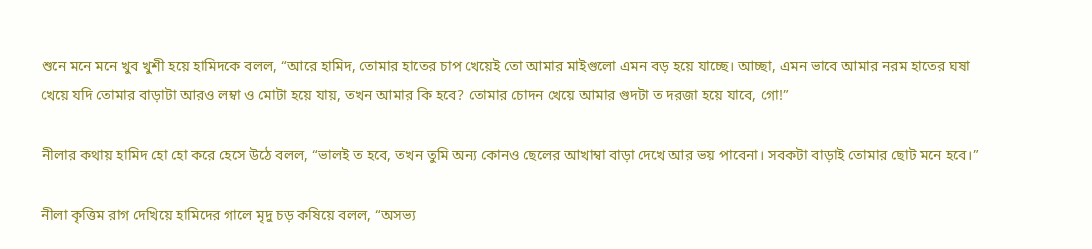শুনে মনে মনে খুব খুশী হয়ে হামিদকে বলল, “আরে হামিদ, তোমার হাতের চাপ খেয়েই তো আমার মাইগুলো এমন বড় হয়ে যাচ্ছে। আচ্ছা, এমন ভাবে আমার নরম হাতের ঘষা খেয়ে যদি তোমার বাড়াটা আরও লম্বা ও মোটা হয়ে যায়, তখন আমার কি হবে? তোমার চোদন খেয়ে আমার গুদটা ত দরজা হয়ে যাবে, গো!”

নীলার কথায় হামিদ হো হো করে হেসে উঠে বলল, “ভালই ত হবে, তখন তুমি অন্য কোনও ছেলের আখাম্বা বাড়া দেখে আর ভয় পাবেনা। সবকটা বাড়াই তোমার ছোট মনে হবে।”

নীলা কৃত্তিম রাগ দেখিয়ে হামিদের গালে মৃদু চড় কষিয়ে বলল, “অসভ্য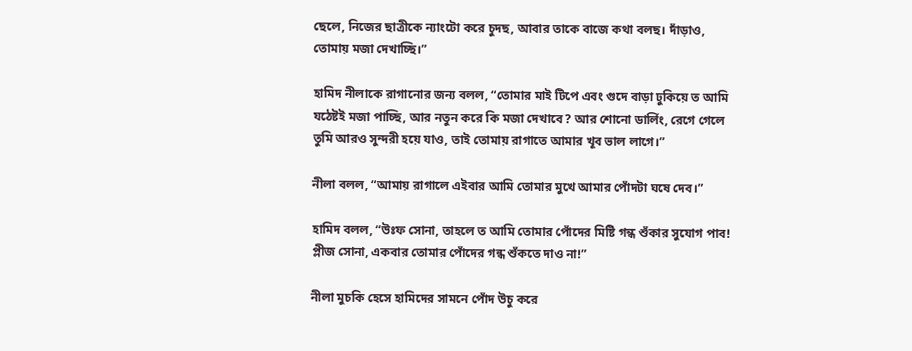ছেলে, নিজের ছাত্রীকে ন্যাংটো করে চুদছ, আবার তাকে বাজে কথা বলছ। দাঁড়াও, তোমায় মজা দেখাচ্ছি।”

হামিদ নীলাকে রাগানোর জন্য বলল, “তোমার মাই টিপে এবং গুদে বাড়া ঢুকিয়ে ত আমি যঠেষ্টই মজা পাচ্ছি, আর নতুন করে কি মজা দেখাবে? আর শোনো ডার্লিং, রেগে গেলে তুমি আরও সুন্দরী হয়ে যাও, তাই তোমায় রাগাতে আমার খূব ভাল লাগে।”

নীলা বলল, “আমায় রাগালে এইবার আমি তোমার মুখে আমার পোঁদটা ঘষে দেব।”

হামিদ বলল, “উঃফ সোনা, তাহলে ত আমি তোমার পোঁদের মিষ্টি গন্ধ শুঁকার সুযোগ পাব! প্লীজ সোনা, একবার তোমার পোঁদের গন্ধ শুঁকতে দাও না!”

নীলা মুচকি হেসে হামিদের সামনে পোঁদ উচু করে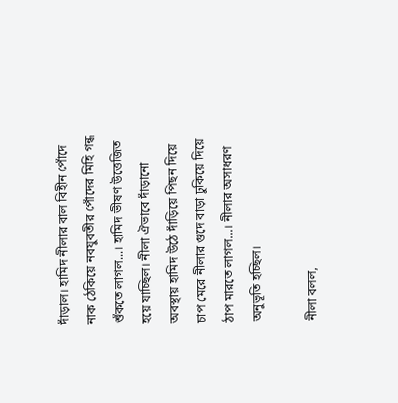দাঁড়াল। হামিদ নীলার বাল বিহীন পোঁদে নাক ঠেকিয়ে নবযুবতীর পোঁদের মিহি গন্ধ শুঁকতে লাগল...। হামিদ ভীষণ উত্তেজিত হয়ে যাচ্ছিল। নীলা ঐভাবে দাঁড়ানো অবস্থায় হামিদ উঠে দাঁড়িয়ে পিছন দিয়ে চাপ মেরে নীলার গুদে বাড়া ঢুকিয়ে দিয়ে ঠাপ মারতে লাগল...। নীলার অসাধরণ অনুভূতি হচ্ছিল।

নীলা বলল,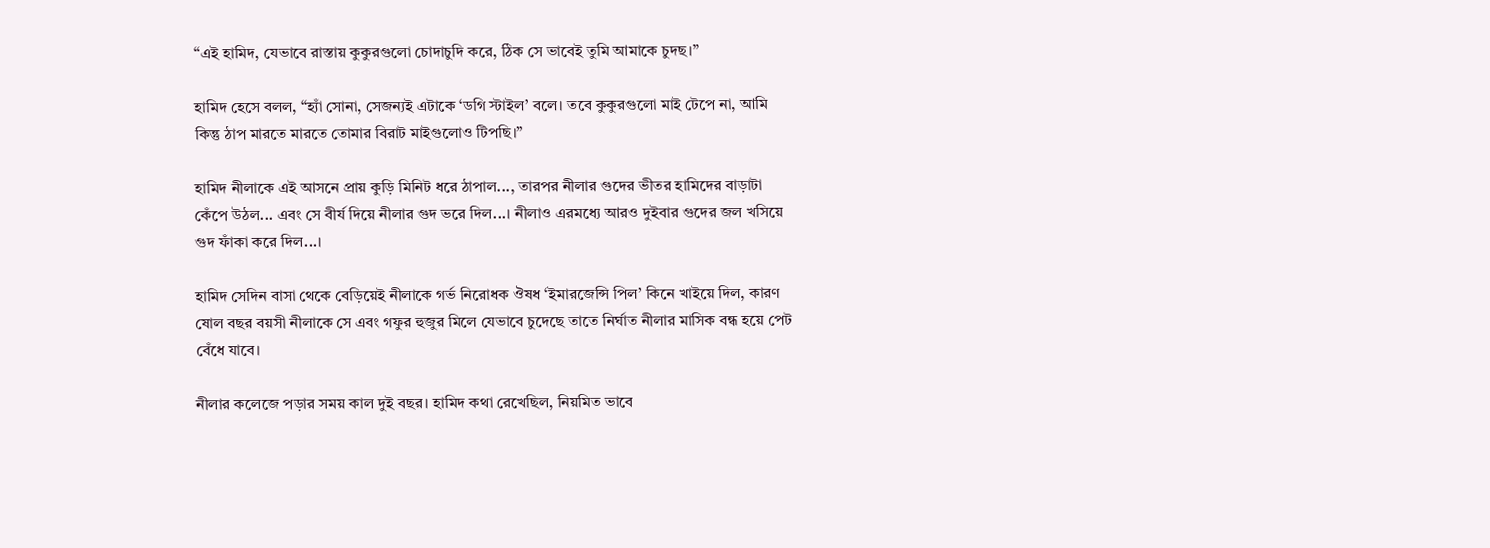“এই হামিদ, যেভাবে রাস্তায় কুকুরগুলো চোদাচুদি করে, ঠিক সে ভাবেই তুমি আমাকে চুদছ।”

হামিদ হেসে বলল, “হ্যাঁ সোনা, সেজন্যই এটাকে ‘ডগি স্টাইল’ বলে। তবে কুকুরগুলো মাই টেপে না, আমি কিন্তু ঠাপ মারতে মারতে তোমার বিরাট মাইগুলোও টিপছি।”

হামিদ নীলাকে এই আসনে প্রায় কুড়ি মিনিট ধরে ঠাপাল..., তারপর নীলার গুদের ভীতর হামিদের বাড়াটা কেঁপে উঠল... এবং সে বীর্য দিয়ে নীলার গুদ ভরে দিল...। নীলাও এরমধ্যে আরও দুইবার গুদের জল খসিয়ে গুদ ফাঁকা করে দিল...।

হামিদ সেদিন বাসা থেকে বেড়িয়েই নীলাকে গর্ভ নিরোধক ঔষধ ‘ইমারজেন্সি পিল’ কিনে খাইয়ে দিল, কারণ ষোল বছর বয়সী নীলাকে সে এবং গফুর হুজুর মিলে যেভাবে চুদেছে তাতে নির্ঘাত নীলার মাসিক বন্ধ হয়ে পেট বেঁধে যাবে।

নীলার কলেজে পড়ার সময় কাল দুই বছর। হামিদ কথা রেখেছিল, নিয়মিত ভাবে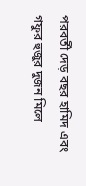পরবর্তী দেড় বছর হামিদ এবং গফুর হুজুর দুজন মিলে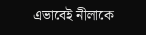এভাবেই নীলাকে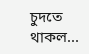চুদতে থাকল...